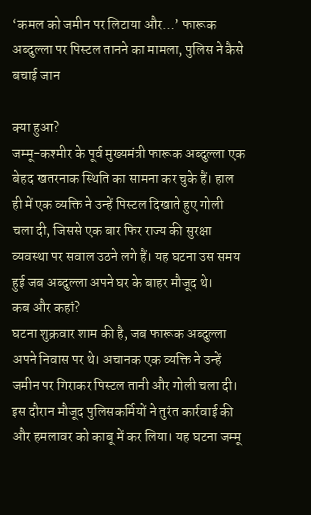‘कमल को जमीन पर लिटाया और…’ फारूक अब्दुल्ला पर पिस्टल तानने का मामला, पुलिस ने कैसे बचाई जान

क्या हुआ?
जम्मू-कश्मीर के पूर्व मुख्यमंत्री फारूक अब्दुल्ला एक बेहद खतरनाक स्थिति का सामना कर चुके हैं। हाल ही में एक व्यक्ति ने उन्हें पिस्टल दिखाते हुए गोली चला दी, जिससे एक बार फिर राज्य की सुरक्षा व्यवस्था पर सवाल उठने लगे हैं। यह घटना उस समय हुई जब अब्दुल्ला अपने घर के बाहर मौजूद थे।
कब और कहां?
घटना शुक्रवार शाम की है, जब फारूक अब्दुल्ला अपने निवास पर थे। अचानक एक व्यक्ति ने उन्हें जमीन पर गिराकर पिस्टल तानी और गोली चला दी। इस दौरान मौजूद पुलिसकर्मियों ने तुरंत कार्रवाई की और हमलावर को काबू में कर लिया। यह घटना जम्मू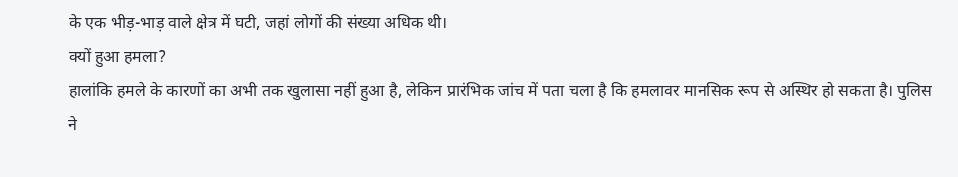के एक भीड़-भाड़ वाले क्षेत्र में घटी, जहां लोगों की संख्या अधिक थी।
क्यों हुआ हमला?
हालांकि हमले के कारणों का अभी तक खुलासा नहीं हुआ है, लेकिन प्रारंभिक जांच में पता चला है कि हमलावर मानसिक रूप से अस्थिर हो सकता है। पुलिस ने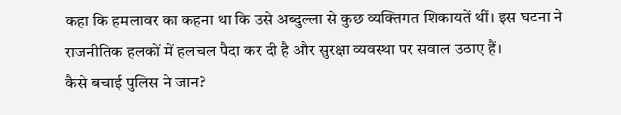कहा कि हमलावर का कहना था कि उसे अब्दुल्ला से कुछ व्यक्तिगत शिकायतें थीं। इस घटना ने राजनीतिक हलकों में हलचल पैदा कर दी है और सुरक्षा व्यवस्था पर सवाल उठाए हैं।
कैसे बचाई पुलिस ने जान?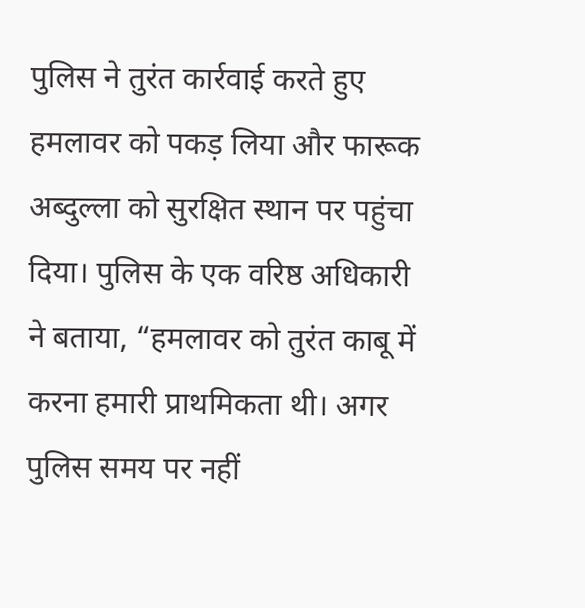पुलिस ने तुरंत कार्रवाई करते हुए हमलावर को पकड़ लिया और फारूक अब्दुल्ला को सुरक्षित स्थान पर पहुंचा दिया। पुलिस के एक वरिष्ठ अधिकारी ने बताया, “हमलावर को तुरंत काबू में करना हमारी प्राथमिकता थी। अगर पुलिस समय पर नहीं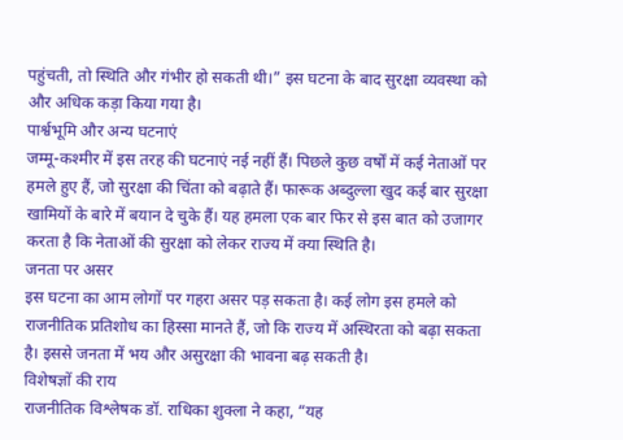पहुंचती, तो स्थिति और गंभीर हो सकती थी।” इस घटना के बाद सुरक्षा व्यवस्था को और अधिक कड़ा किया गया है।
पार्श्वभूमि और अन्य घटनाएं
जम्मू-कश्मीर में इस तरह की घटनाएं नई नहीं हैं। पिछले कुछ वर्षों में कई नेताओं पर हमले हुए हैं, जो सुरक्षा की चिंता को बढ़ाते हैं। फारूक अब्दुल्ला खुद कई बार सुरक्षा खामियों के बारे में बयान दे चुके हैं। यह हमला एक बार फिर से इस बात को उजागर करता है कि नेताओं की सुरक्षा को लेकर राज्य में क्या स्थिति है।
जनता पर असर
इस घटना का आम लोगों पर गहरा असर पड़ सकता है। कई लोग इस हमले को राजनीतिक प्रतिशोध का हिस्सा मानते हैं, जो कि राज्य में अस्थिरता को बढ़ा सकता है। इससे जनता में भय और असुरक्षा की भावना बढ़ सकती है।
विशेषज्ञों की राय
राजनीतिक विश्लेषक डॉ. राधिका शुक्ला ने कहा, “यह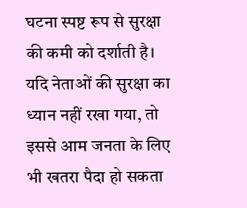घटना स्पष्ट रूप से सुरक्षा की कमी को दर्शाती है। यदि नेताओं की सुरक्षा का ध्यान नहीं रखा गया, तो इससे आम जनता के लिए भी खतरा पैदा हो सकता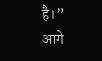है।”
आगे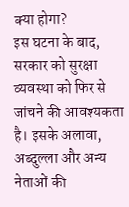क्या होगा?
इस घटना के बाद, सरकार को सुरक्षा व्यवस्था को फिर से जांचने की आवश्यकता है। इसके अलावा, अब्दुल्ला और अन्य नेताओं की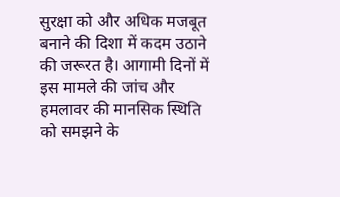सुरक्षा को और अधिक मजबूत बनाने की दिशा में कदम उठाने की जरूरत है। आगामी दिनों में इस मामले की जांच और हमलावर की मानसिक स्थिति को समझने के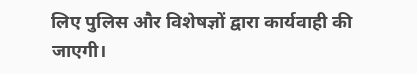लिए पुलिस और विशेषज्ञों द्वारा कार्यवाही की जाएगी।